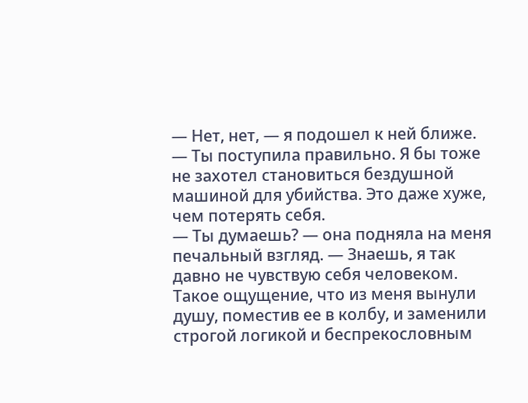— Нет, нет, — я подошел к ней ближе. — Ты поступила правильно. Я бы тоже не захотел становиться бездушной машиной для убийства. Это даже хуже, чем потерять себя.
— Ты думаешь? — она подняла на меня печальный взгляд. — Знаешь, я так давно не чувствую себя человеком. Такое ощущение, что из меня вынули душу, поместив ее в колбу, и заменили строгой логикой и беспрекословным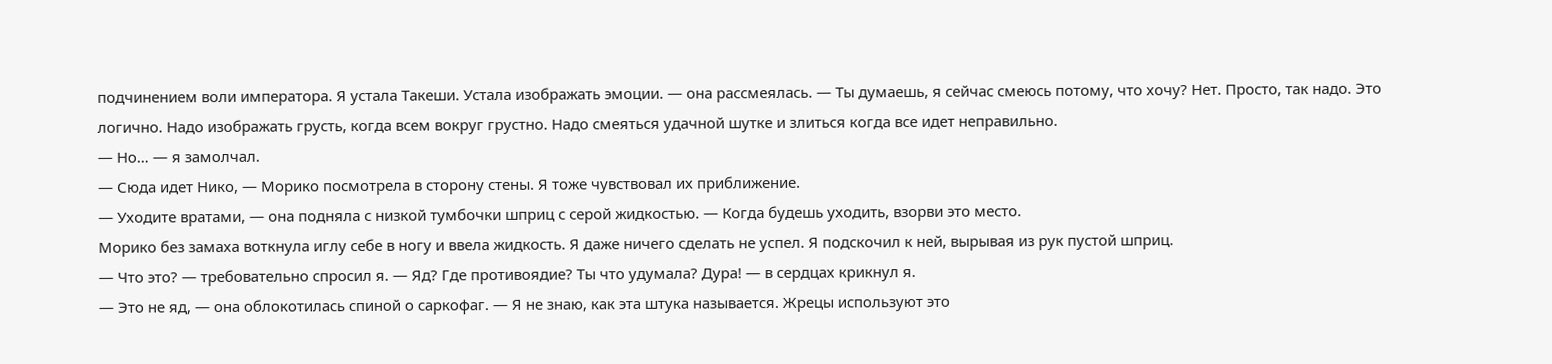подчинением воли императора. Я устала Такеши. Устала изображать эмоции. — она рассмеялась. — Ты думаешь, я сейчас смеюсь потому, что хочу? Нет. Просто, так надо. Это логично. Надо изображать грусть, когда всем вокруг грустно. Надо смеяться удачной шутке и злиться когда все идет неправильно.
— Но… — я замолчал.
— Сюда идет Нико, — Морико посмотрела в сторону стены. Я тоже чувствовал их приближение.
— Уходите вратами, — она подняла с низкой тумбочки шприц с серой жидкостью. — Когда будешь уходить, взорви это место.
Морико без замаха воткнула иглу себе в ногу и ввела жидкость. Я даже ничего сделать не успел. Я подскочил к ней, вырывая из рук пустой шприц.
— Что это? — требовательно спросил я. — Яд? Где противоядие? Ты что удумала? Дура! — в сердцах крикнул я.
— Это не яд, — она облокотилась спиной о саркофаг. — Я не знаю, как эта штука называется. Жрецы используют это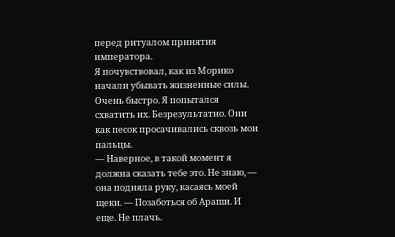перед ритуалом принятия императора.
Я почувствовал, как из Морико начали убывать жизненные силы. Очень быстро. Я попытался схватить их. Безрезультатно. Они как песок просачивались сквозь мои пальцы.
— Наверное, в такой момент я должна сказать тебе это. Не знаю, — она подняла руку, касаясь моей щеки. — Позаботься об Араши. И еще. Не плачь.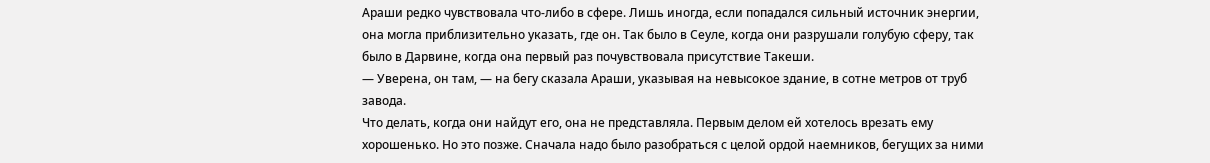Араши редко чувствовала что-либо в сфере. Лишь иногда, если попадался сильный источник энергии, она могла приблизительно указать, где он. Так было в Сеуле, когда они разрушали голубую сферу, так было в Дарвине, когда она первый раз почувствовала присутствие Такеши.
— Уверена, он там, — на бегу сказала Араши, указывая на невысокое здание, в сотне метров от труб завода.
Что делать, когда они найдут его, она не представляла. Первым делом ей хотелось врезать ему хорошенько. Но это позже. Сначала надо было разобраться с целой ордой наемников, бегущих за ними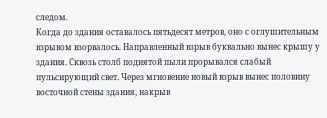следом.
Когда до здания оставалось пятьдесят метров, оно с оглушительным взрывом взорвалось. Направленный взрыв буквально вынес крышу у здания. Сквозь столб поднятой пыли прорывался слабый пульсирующий свет. Через мгновение новый взрыв вынес половину восточной стены здания, накрыв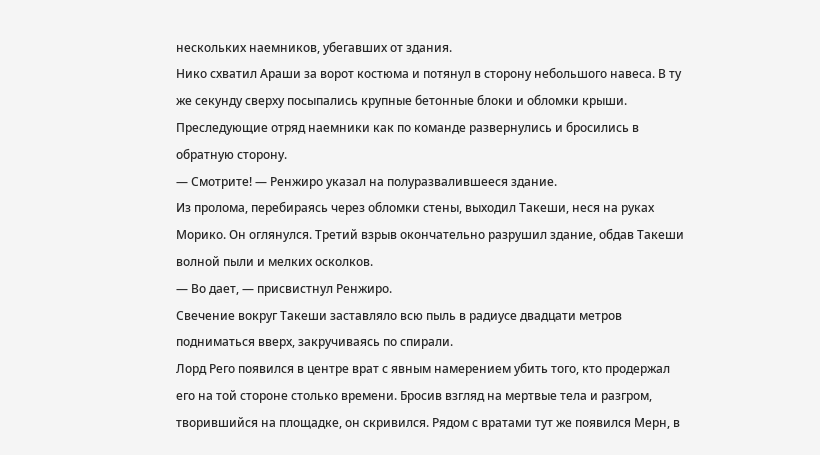нескольких наемников, убегавших от здания.
Нико схватил Араши за ворот костюма и потянул в сторону небольшого навеса. В ту же секунду сверху посыпались крупные бетонные блоки и обломки крыши. Преследующие отряд наемники как по команде развернулись и бросились в обратную сторону.
— Смотрите! — Ренжиро указал на полуразвалившееся здание.
Из пролома, перебираясь через обломки стены, выходил Такеши, неся на руках Морико. Он оглянулся. Третий взрыв окончательно разрушил здание, обдав Такеши волной пыли и мелких осколков.
— Во дает, — присвистнул Ренжиро.
Свечение вокруг Такеши заставляло всю пыль в радиусе двадцати метров подниматься вверх, закручиваясь по спирали.
Лорд Рего появился в центре врат с явным намерением убить того, кто продержал его на той стороне столько времени. Бросив взгляд на мертвые тела и разгром, творившийся на площадке, он скривился. Рядом с вратами тут же появился Мерн, в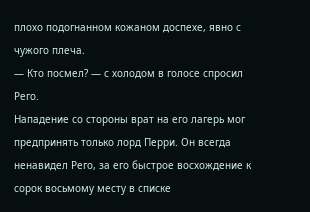плохо подогнанном кожаном доспехе, явно с чужого плеча.
— Кто посмел? — с холодом в голосе спросил Рего.
Нападение со стороны врат на его лагерь мог предпринять только лорд Перри. Он всегда ненавидел Рего, за его быстрое восхождение к сорок восьмому месту в списке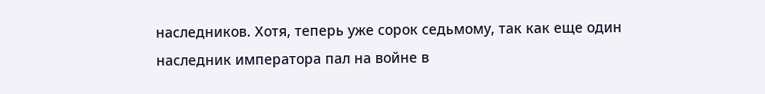наследников. Хотя, теперь уже сорок седьмому, так как еще один наследник императора пал на войне в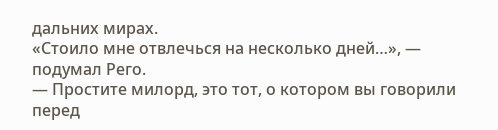дальних мирах.
«Стоило мне отвлечься на несколько дней…», — подумал Рего.
— Простите милорд, это тот, о котором вы говорили перед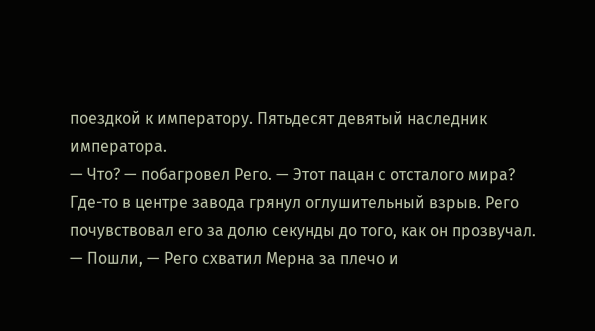поездкой к императору. Пятьдесят девятый наследник императора.
— Что? — побагровел Рего. — Этот пацан с отсталого мира?
Где-то в центре завода грянул оглушительный взрыв. Рего почувствовал его за долю секунды до того, как он прозвучал.
— Пошли, — Рего схватил Мерна за плечо и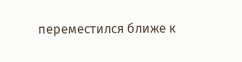переместился ближе к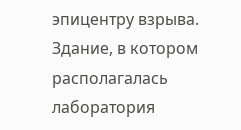эпицентру взрыва.
Здание, в котором располагалась лаборатория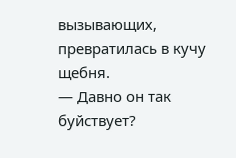вызывающих, превратилась в кучу щебня.
— Давно он так буйствует?